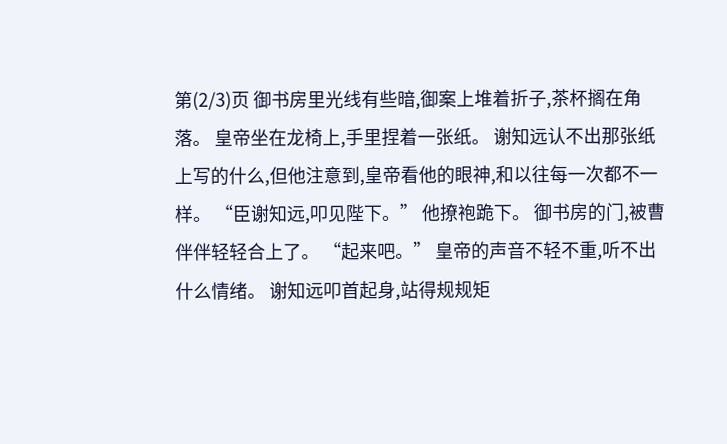第(2/3)页 御书房里光线有些暗,御案上堆着折子,茶杯搁在角落。 皇帝坐在龙椅上,手里捏着一张纸。 谢知远认不出那张纸上写的什么,但他注意到,皇帝看他的眼神,和以往每一次都不一样。 “臣谢知远,叩见陛下。” 他撩袍跪下。 御书房的门,被曹伴伴轻轻合上了。 “起来吧。” 皇帝的声音不轻不重,听不出什么情绪。 谢知远叩首起身,站得规规矩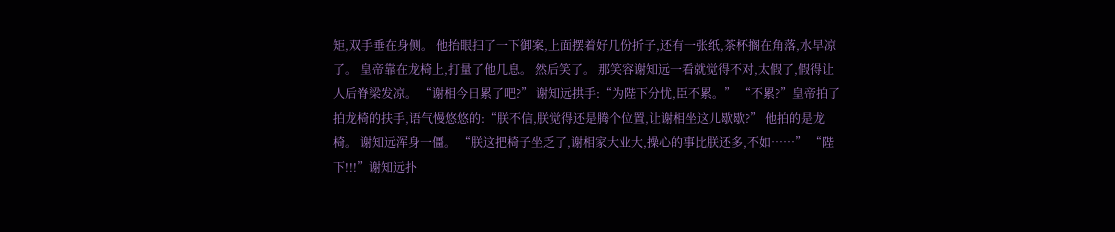矩,双手垂在身侧。 他抬眼扫了一下御案,上面摆着好几份折子,还有一张纸,茶杯搁在角落,水早凉了。 皇帝靠在龙椅上,打量了他几息。 然后笑了。 那笑容谢知远一看就觉得不对,太假了,假得让人后脊梁发凉。 “谢相今日累了吧?” 谢知远拱手:“为陛下分忧,臣不累。” “不累?”皇帝拍了拍龙椅的扶手,语气慢悠悠的:“朕不信,朕觉得还是腾个位置,让谢相坐这儿歇歇?” 他拍的是龙椅。 谢知远浑身一僵。 “朕这把椅子坐乏了,谢相家大业大,操心的事比朕还多,不如……” “陛下!!!”谢知远扑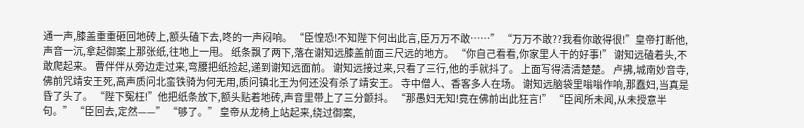通一声,膝盖重重砸回地砖上,额头磕下去,咚的一声闷响。 “臣惶恐!不知陛下何出此言,臣万万不敢……” “万万不敢??我看你敢得很!”皇帝打断他,声音一沉,拿起御案上那张纸,往地上一甩。 纸条飘了两下,落在谢知远膝盖前面三尺远的地方。 “你自己看看,你家里人干的好事!” 谢知远磕着头,不敢爬起来。 曹伴伴从旁边走过来,弯腰把纸捡起,递到谢知远面前。 谢知远接过来,只看了三行,他的手就抖了。 上面写得清清楚楚。 卢拂,城南妙音寺,佛前咒靖安王死,高声质问北蛮铁骑为何无用,质问镇北王为何还没有杀了靖安王。 寺中僧人、香客多人在场。 谢知远脑袋里嗡嗡作响,那蠢妇,当真是昏了头了。 “陛下冤枉!”他把纸条放下,额头贴着地砖,声音里带上了三分颤抖。 “那愚妇无知!竟在佛前出此狂言!” “臣闻所未闻,从未授意半句。” “臣回去,定然——” “够了。” 皇帝从龙椅上站起来,绕过御案,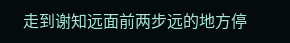走到谢知远面前两步远的地方停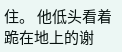住。 他低头看着跪在地上的谢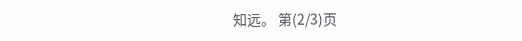知远。 第(2/3)页